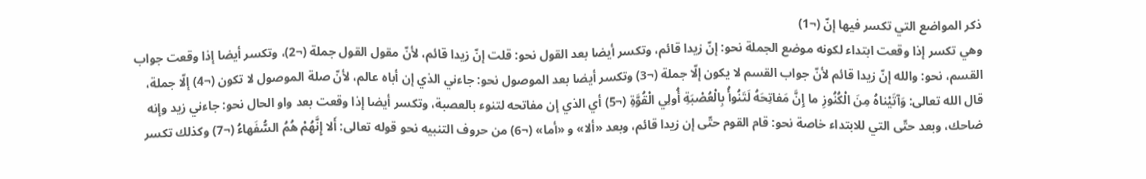ذكر المواضع التي تكسر فيها إنّ (¬1)
وهي تكسر إذا وقعت ابتداء لكونه موضع الجملة نحو: إنّ زيدا قائم، وتكسر أيضا بعد القول نحو: قلت إنّ زيدا قائم، لأنّ مقول القول جملة (¬2)، وتكسر أيضا إذا وقعت جواب القسم، نحو: والله إنّ زيدا قائم لأنّ جواب القسم لا يكون إلّا جملة (¬3) وتكسر أيضا بعد الموصول نحو: جاءني الذي إن أباه عالم، لأنّ صلة الموصول لا تكون (¬4) إلّا جملة، قال الله تعالى: وَآتَيْناهُ مِنَ الْكُنُوزِ ما إِنَّ مَفاتِحَهُ لَتَنُوأُ بِالْعُصْبَةِ أُولِي الْقُوَّةِ (¬5) أي الذي إن مفاتحه لتنوء بالعصبة، وتكسر أيضا إذا وقعت بعد واو الحال نحو: جاءني زيد وإنه ضاحك، وبعد حتّى التي للابتداء خاصة نحو: قام القوم حتّى إن زيدا قائم، وبعد «ألا» و «أما» (¬6) من حروف التنبيه نحو قوله تعالى: أَلا إِنَّهُمْ هُمُ السُّفَهاءُ (¬7) وكذلك تكسر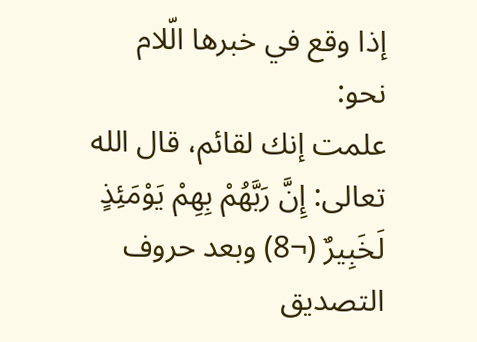إذا وقع في خبرها الّلام نحو:
علمت إنك لقائم، قال الله تعالى: إِنَّ رَبَّهُمْ بِهِمْ يَوْمَئِذٍ لَخَبِيرٌ (¬8) وبعد حروف التصديق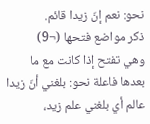نحو: نعم إنّ زيدا قائم.
ذكر مواضع فتحها (¬9)
وهي تفتح إذا كانت مع ما بعدها فاعلة نحو: بلغني أنّ زيدا عالم أي بلغني علم زيد،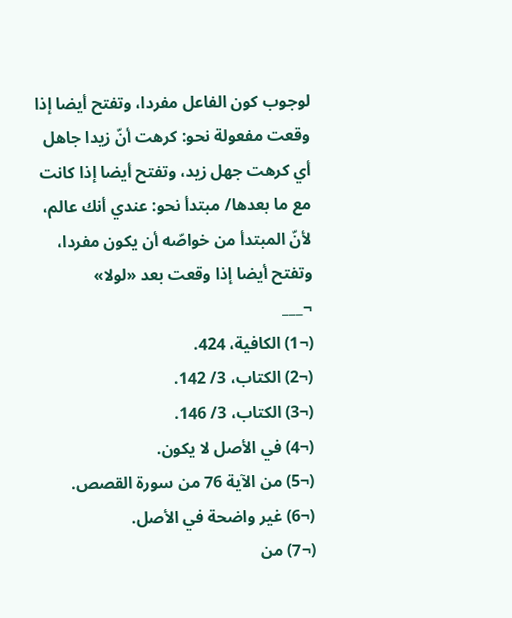لوجوب كون الفاعل مفردا، وتفتح أيضا إذا وقعت مفعولة نحو: كرهت أنّ زيدا جاهل أي كرهت جهل زيد، وتفتح أيضا إذا كانت مع ما بعدها/ مبتدأ نحو: عندي أنك عالم، لأنّ المبتدأ من خواصّه أن يكون مفردا، وتفتح أيضا إذا وقعت بعد «لولا»
¬___
(¬1) الكافية، 424.
(¬2) الكتاب، 3/ 142.
(¬3) الكتاب، 3/ 146.
(¬4) في الأصل لا يكون.
(¬5) من الآية 76 من سورة القصص.
(¬6) غير واضحة في الأصل.
(¬7) من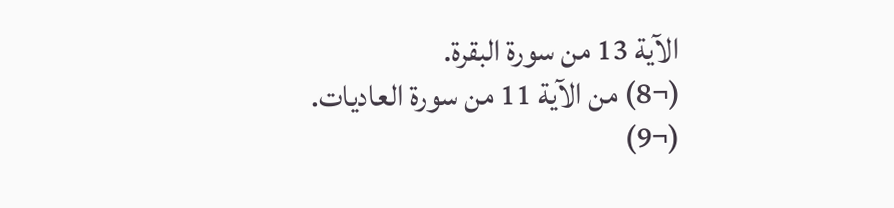الآية 13 من سورة البقرة.
(¬8) من الآية 11 من سورة العاديات.
(¬9)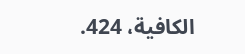الكافية، 424.